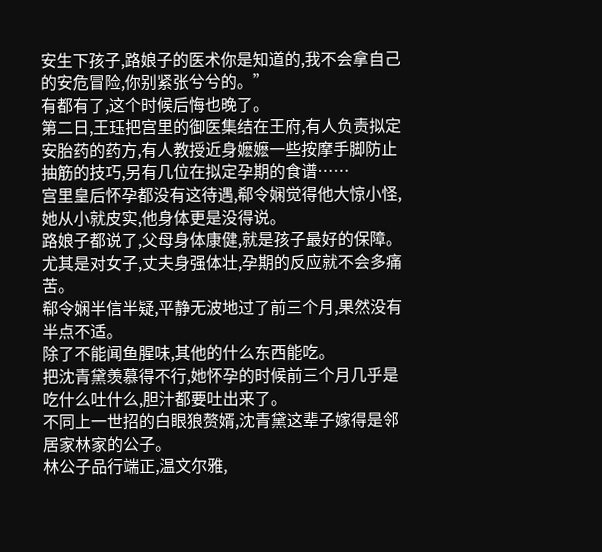安生下孩子,路娘子的医术你是知道的,我不会拿自己的安危冒险,你别紧张兮兮的。”
有都有了,这个时候后悔也晚了。
第二日,王珏把宫里的御医集结在王府,有人负责拟定安胎药的药方,有人教授近身嬷嬷一些按摩手脚防止抽筋的技巧,另有几位在拟定孕期的食谱……
宫里皇后怀孕都没有这待遇,郗令娴觉得他大惊小怪,她从小就皮实,他身体更是没得说。
路娘子都说了,父母身体康健,就是孩子最好的保障。
尤其是对女子,丈夫身强体壮,孕期的反应就不会多痛苦。
郗令娴半信半疑,平静无波地过了前三个月,果然没有半点不适。
除了不能闻鱼腥味,其他的什么东西能吃。
把沈青黛羡慕得不行,她怀孕的时候前三个月几乎是吃什么吐什么,胆汁都要吐出来了。
不同上一世招的白眼狼赘婿,沈青黛这辈子嫁得是邻居家林家的公子。
林公子品行端正,温文尔雅,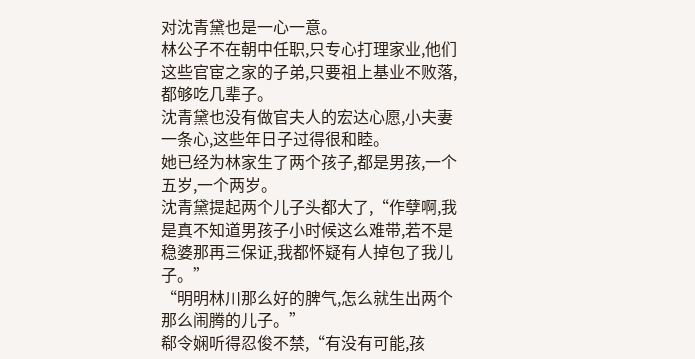对沈青黛也是一心一意。
林公子不在朝中任职,只专心打理家业,他们这些官宦之家的子弟,只要祖上基业不败落,都够吃几辈子。
沈青黛也没有做官夫人的宏达心愿,小夫妻一条心,这些年日子过得很和睦。
她已经为林家生了两个孩子,都是男孩,一个五岁,一个两岁。
沈青黛提起两个儿子头都大了,“作孽啊,我是真不知道男孩子小时候这么难带,若不是稳婆那再三保证,我都怀疑有人掉包了我儿子。”
“明明林川那么好的脾气,怎么就生出两个那么闹腾的儿子。”
郗令娴听得忍俊不禁,“有没有可能,孩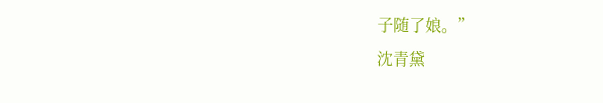子随了娘。”
沈青黛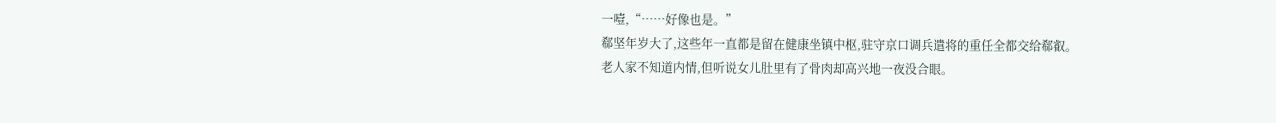一噎,“……好像也是。”
郗坚年岁大了,这些年一直都是留在健康坐镇中枢,驻守京口调兵遣将的重任全都交给郗叡。
老人家不知道内情,但听说女儿肚里有了骨肉却高兴地一夜没合眼。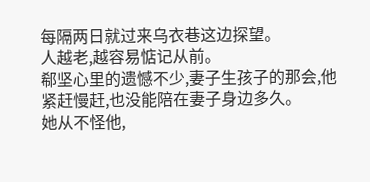每隔两日就过来乌衣巷这边探望。
人越老,越容易惦记从前。
郗坚心里的遗憾不少,妻子生孩子的那会,他紧赶慢赶,也没能陪在妻子身边多久。
她从不怪他,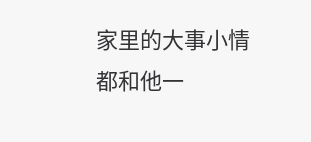家里的大事小情都和他一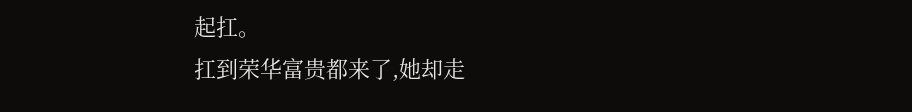起扛。
扛到荣华富贵都来了,她却走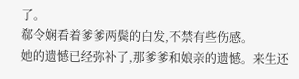了。
郗令娴看着爹爹两鬓的白发,不禁有些伤感。
她的遗憾已经弥补了,那爹爹和娘亲的遗憾。来生还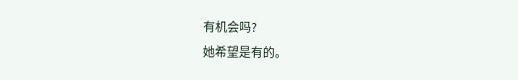有机会吗?
她希望是有的。